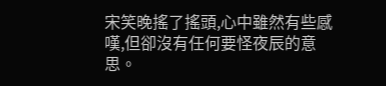宋笑晚搖了搖頭,心中雖然有些感嘆,但卻沒有任何要怪夜辰的意思。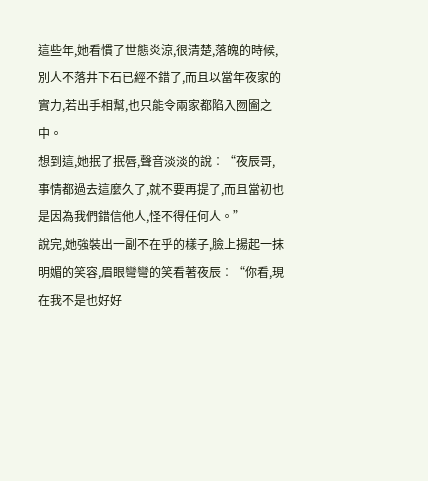這些年,她看慣了世態炎涼,很清楚,落魄的時候,別人不落井下石已經不錯了,而且以當年夜家的實力,若出手相幫,也只能令兩家都陷入囫圇之中。
想到這,她抿了抿唇,聲音淡淡的說︰“夜辰哥,事情都過去這麼久了,就不要再提了,而且當初也是因為我們錯信他人,怪不得任何人。”
說完,她強裝出一副不在乎的樣子,臉上揚起一抹明媚的笑容,眉眼彎彎的笑看著夜辰︰“你看,現在我不是也好好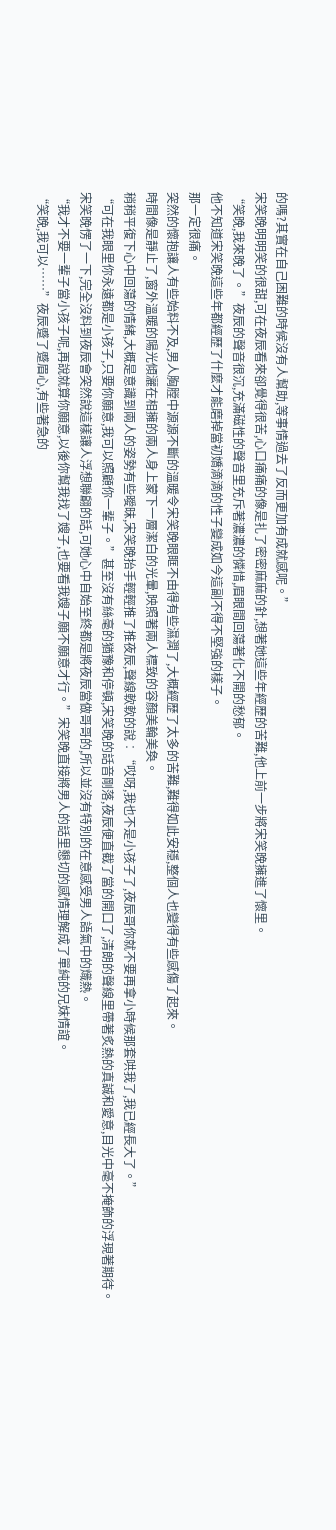的嗎?其實在自己困難的時候沒有人幫助,等事情過去了反而更加有成就感呢。”
宋笑晚明明笑的很甜,可在夜辰看來卻覺得很苦,心口痛痛的像是扎了密密麻麻的針,想著她這些年經歷的苦難,他上前一步將宋笑晚擁進了懷里。
“笑晚,我來晚了。”夜辰的聲音很沉,充滿磁性的聲音里充斥著濃濃的憐惜,眉眼間回蕩著化不開的愁郁。
他不知道宋笑晚這些年都經歷了什麼才能磨掉當初嬌滴滴的性子變成如今這副不得不堅強的樣子。
那一定很痛。
突然的懷抱讓人有些始料不及,男人胸膛中源源不斷的溫暖令宋笑晚眼眶不由得有些濕潤了,大概經歷了太多的苦難,難得如此安穩,整個人也變得有些感傷了起來。
時間像是靜止了,窗外溫暖的陽光傾灑在相擁的兩人身上蒙下一層潔白的光暈,映照著兩人標致的容顏美輪美奐。
稍稍平復下心中回蕩的情緒,大概是意識到兩人的姿勢有些曖昧,宋笑晚抬手輕輕推了推夜辰,聲線軟軟的說︰“哎呀,我也不是小孩子了,夜辰哥你就不要再拿小時候那套哄我了,我已經長大了。”
“可在我眼里你永遠都是小孩子,只要你願意,我可以照顧你一輩子。”甚至沒有絲毫的猶豫和停頓,宋笑晚的話音剛落,夜辰便直截了當的開口了,清朗的聲線里帶著炙熱的真誠和愛意,目光中毫不掩飾的浮現著期待。
宋笑晚愣了一下,完全沒料到夜辰會突然說這樣讓人浮想聯翩的話,可她心中自始至終都是將夜辰當做哥哥的,所以並沒有特別的在意感受男人語氣中的熾熱。
“我才不要一輩子當小孩子呢,再說就算你願意,以後你幫我找了嫂子,也要看我嫂子願不願意才行。”宋笑晚直接將男人的話里懇切的感情理解成了單純的兄妹情誼。
“笑晚,我可以……”夜辰蹙了蹙眉心,有些著急的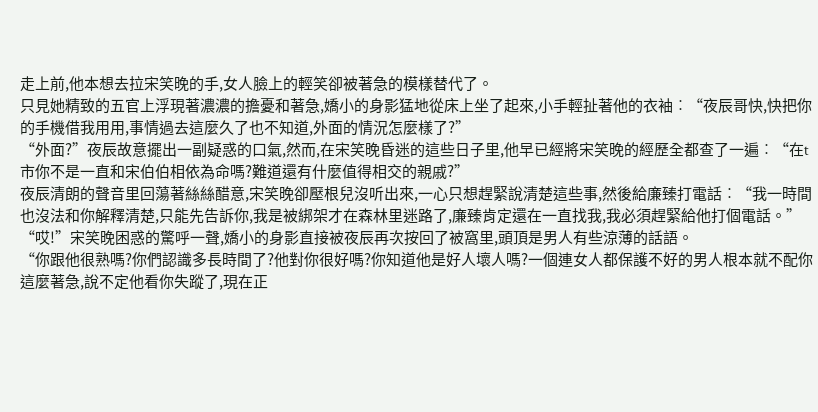走上前,他本想去拉宋笑晚的手,女人臉上的輕笑卻被著急的模樣替代了。
只見她精致的五官上浮現著濃濃的擔憂和著急,嬌小的身影猛地從床上坐了起來,小手輕扯著他的衣袖︰“夜辰哥快,快把你的手機借我用用,事情過去這麼久了也不知道,外面的情況怎麼樣了?”
“外面?”夜辰故意擺出一副疑惑的口氣,然而,在宋笑晚昏迷的這些日子里,他早已經將宋笑晚的經歷全都查了一遍︰“在t市你不是一直和宋伯伯相依為命嗎?難道還有什麼值得相交的親戚?”
夜辰清朗的聲音里回蕩著絲絲醋意,宋笑晚卻壓根兒沒听出來,一心只想趕緊說清楚這些事,然後給廉臻打電話︰“我一時間也沒法和你解釋清楚,只能先告訴你,我是被綁架才在森林里迷路了,廉臻肯定還在一直找我,我必須趕緊給他打個電話。”
“哎!”宋笑晚困惑的驚呼一聲,嬌小的身影直接被夜辰再次按回了被窩里,頭頂是男人有些涼薄的話語。
“你跟他很熟嗎?你們認識多長時間了?他對你很好嗎?你知道他是好人壞人嗎?一個連女人都保護不好的男人根本就不配你這麼著急,說不定他看你失蹤了,現在正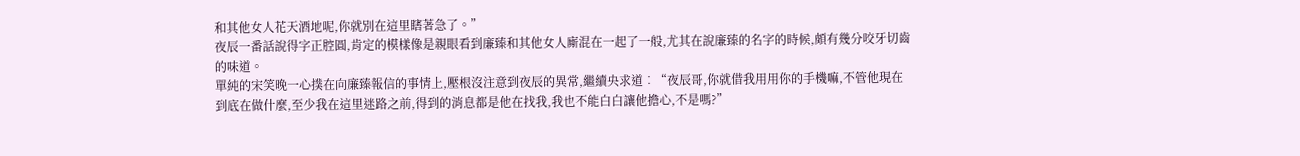和其他女人花天酒地呢,你就別在這里瞎著急了。”
夜辰一番話說得字正腔圓,肯定的模樣像是親眼看到廉臻和其他女人廝混在一起了一般,尤其在說廉臻的名字的時候,頗有幾分咬牙切齒的味道。
單純的宋笑晚一心撲在向廉臻報信的事情上,壓根沒注意到夜辰的異常,繼續央求道︰“夜辰哥,你就借我用用你的手機嘛,不管他現在到底在做什麼,至少我在這里迷路之前,得到的消息都是他在找我,我也不能白白讓他擔心,不是嗎?”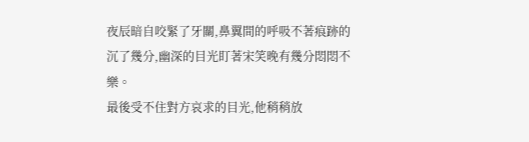夜辰暗自咬緊了牙關,鼻翼間的呼吸不著痕跡的沉了幾分,幽深的目光盯著宋笑晚有幾分悶悶不樂。
最後受不住對方哀求的目光,他稍稍放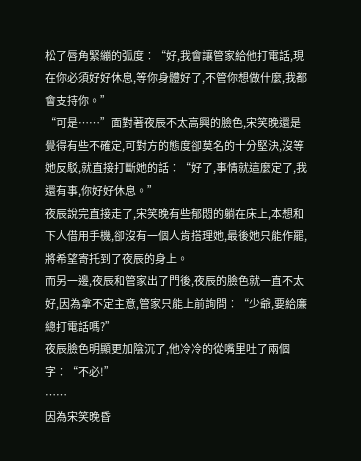松了唇角緊繃的弧度︰“好,我會讓管家給他打電話,現在你必須好好休息,等你身體好了,不管你想做什麼,我都會支持你。”
“可是……”面對著夜辰不太高興的臉色,宋笑晚還是覺得有些不確定,可對方的態度卻莫名的十分堅決,沒等她反駁,就直接打斷她的話︰“好了,事情就這麼定了,我還有事,你好好休息。”
夜辰說完直接走了,宋笑晚有些郁悶的躺在床上,本想和下人借用手機,卻沒有一個人肯搭理她,最後她只能作罷,將希望寄托到了夜辰的身上。
而另一邊,夜辰和管家出了門後,夜辰的臉色就一直不太好,因為拿不定主意,管家只能上前詢問︰“少爺,要給廉總打電話嗎?”
夜辰臉色明顯更加陰沉了,他冷冷的從嘴里吐了兩個字︰“不必!”
……
因為宋笑晚昏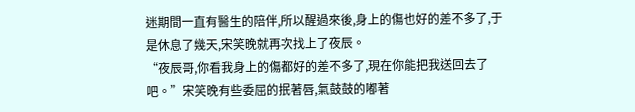迷期間一直有醫生的陪伴,所以醒過來後,身上的傷也好的差不多了,于是休息了幾天,宋笑晚就再次找上了夜辰。
“夜辰哥,你看我身上的傷都好的差不多了,現在你能把我送回去了吧。”宋笑晚有些委屈的抿著唇,氣鼓鼓的嘟著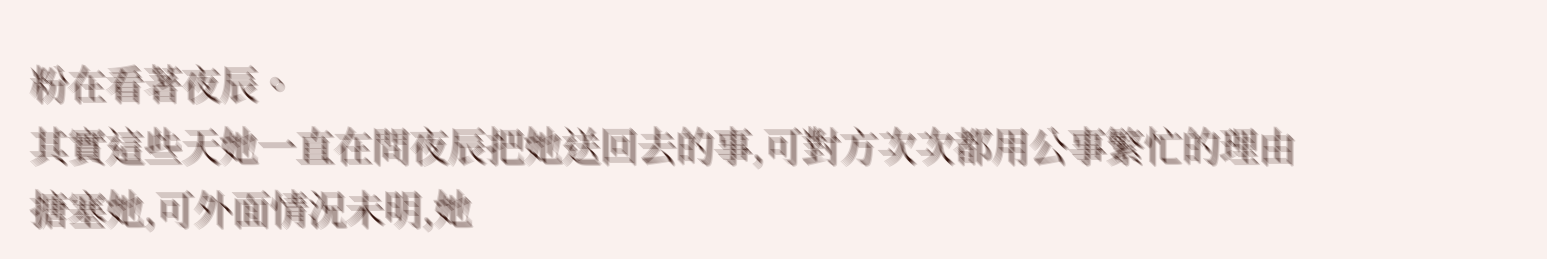粉在看著夜辰。
其實這些天她一直在問夜辰把她送回去的事,可對方次次都用公事繁忙的理由搪塞她,可外面情況未明,她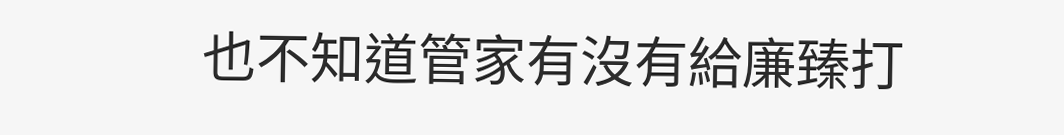也不知道管家有沒有給廉臻打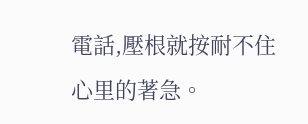電話,壓根就按耐不住心里的著急。